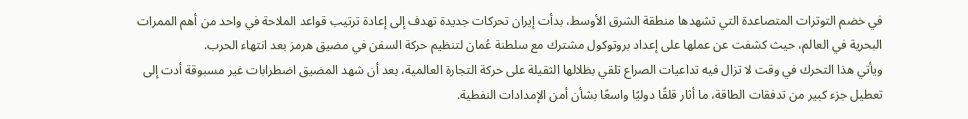في خضم التوترات المتصاعدة التي تشهدها منطقة الشرق الأوسط، بدأت إيران تحركات جديدة تهدف إلى إعادة ترتيب قواعد الملاحة في واحد من أهم الممرات البحرية في العالم، حيث كشفت عن عملها على إعداد بروتوكول مشترك مع سلطنة عُمان لتنظيم حركة السفن في مضيق هرمز بعد انتهاء الحرب.
ويأتي هذا التحرك في وقت لا تزال فيه تداعيات الصراع تلقي بظلالها الثقيلة على حركة التجارة العالمية، بعد أن شهد المضيق اضطرابات غير مسبوقة أدت إلى تعطيل جزء كبير من تدفقات الطاقة، ما أثار قلقًا دوليًا واسعًا بشأن أمن الإمدادات النفطية.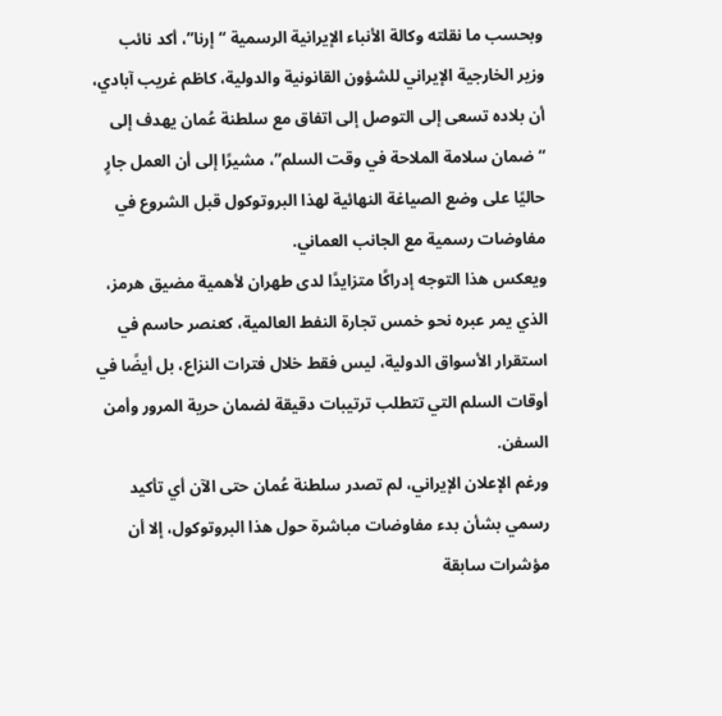وبحسب ما نقلته وكالة الأنباء الإيرانية الرسمية “إرنا”، أكد نائب وزير الخارجية الإيراني للشؤون القانونية والدولية، كاظم غريب آبادي، أن بلاده تسعى إلى التوصل إلى اتفاق مع سلطنة عُمان يهدف إلى “ضمان سلامة الملاحة في وقت السلم”، مشيرًا إلى أن العمل جارٍ حاليًا على وضع الصياغة النهائية لهذا البروتوكول قبل الشروع في مفاوضات رسمية مع الجانب العماني.
ويعكس هذا التوجه إدراكًا متزايدًا لدى طهران لأهمية مضيق هرمز، الذي يمر عبره نحو خمس تجارة النفط العالمية، كعنصر حاسم في استقرار الأسواق الدولية، ليس فقط خلال فترات النزاع، بل أيضًا في أوقات السلم التي تتطلب ترتيبات دقيقة لضمان حرية المرور وأمن السفن.
ورغم الإعلان الإيراني، لم تصدر سلطنة عُمان حتى الآن أي تأكيد رسمي بشأن بدء مفاوضات مباشرة حول هذا البروتوكول، إلا أن مؤشرات سابقة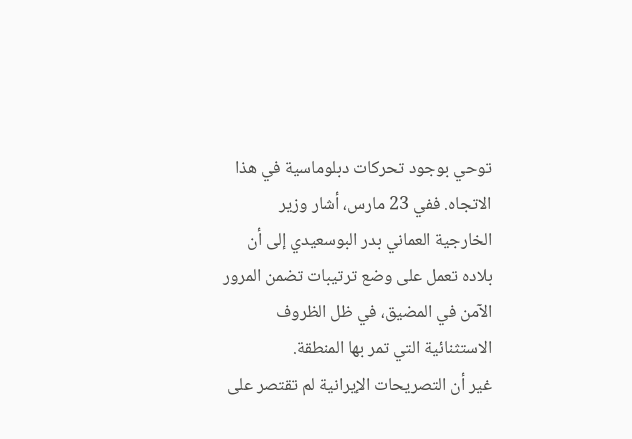توحي بوجود تحركات دبلوماسية في هذا الاتجاه. ففي 23 مارس، أشار وزير الخارجية العماني بدر البوسعيدي إلى أن بلاده تعمل على وضع ترتيبات تضمن المرور الآمن في المضيق، في ظل الظروف الاستثنائية التي تمر بها المنطقة.
غير أن التصريحات الإيرانية لم تقتصر على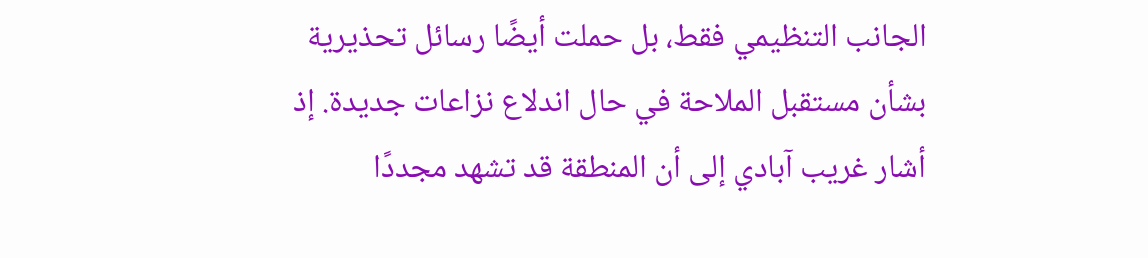الجانب التنظيمي فقط، بل حملت أيضًا رسائل تحذيرية بشأن مستقبل الملاحة في حال اندلاع نزاعات جديدة. إذ أشار غريب آبادي إلى أن المنطقة قد تشهد مجددًا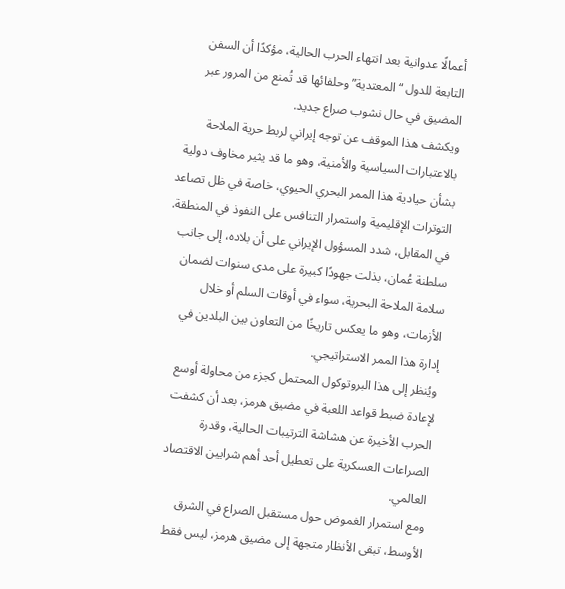أعمالًا عدوانية بعد انتهاء الحرب الحالية، مؤكدًا أن السفن التابعة للدول “المعتدية” وحلفائها قد تُمنع من المرور عبر المضيق في حال نشوب صراع جديد.
ويكشف هذا الموقف عن توجه إيراني لربط حرية الملاحة بالاعتبارات السياسية والأمنية، وهو ما قد يثير مخاوف دولية بشأن حيادية هذا الممر البحري الحيوي، خاصة في ظل تصاعد التوترات الإقليمية واستمرار التنافس على النفوذ في المنطقة.
في المقابل، شدد المسؤول الإيراني على أن بلاده، إلى جانب سلطنة عُمان، بذلت جهودًا كبيرة على مدى سنوات لضمان سلامة الملاحة البحرية، سواء في أوقات السلم أو خلال الأزمات، وهو ما يعكس تاريخًا من التعاون بين البلدين في إدارة هذا الممر الاستراتيجي.
ويُنظر إلى هذا البروتوكول المحتمل كجزء من محاولة أوسع لإعادة ضبط قواعد اللعبة في مضيق هرمز، بعد أن كشفت الحرب الأخيرة عن هشاشة الترتيبات الحالية، وقدرة الصراعات العسكرية على تعطيل أحد أهم شرايين الاقتصاد العالمي.
ومع استمرار الغموض حول مستقبل الصراع في الشرق الأوسط، تبقى الأنظار متجهة إلى مضيق هرمز، ليس فقط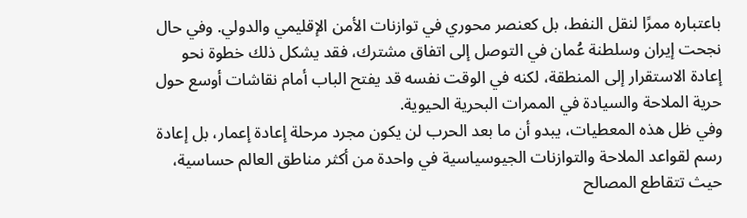باعتباره ممرًا لنقل النفط، بل كعنصر محوري في توازنات الأمن الإقليمي والدولي. وفي حال نجحت إيران وسلطنة عُمان في التوصل إلى اتفاق مشترك، فقد يشكل ذلك خطوة نحو إعادة الاستقرار إلى المنطقة، لكنه في الوقت نفسه قد يفتح الباب أمام نقاشات أوسع حول حرية الملاحة والسيادة في الممرات البحرية الحيوية.
وفي ظل هذه المعطيات، يبدو أن ما بعد الحرب لن يكون مجرد مرحلة إعادة إعمار، بل إعادة رسم لقواعد الملاحة والتوازنات الجيوسياسية في واحدة من أكثر مناطق العالم حساسية، حيث تتقاطع المصالح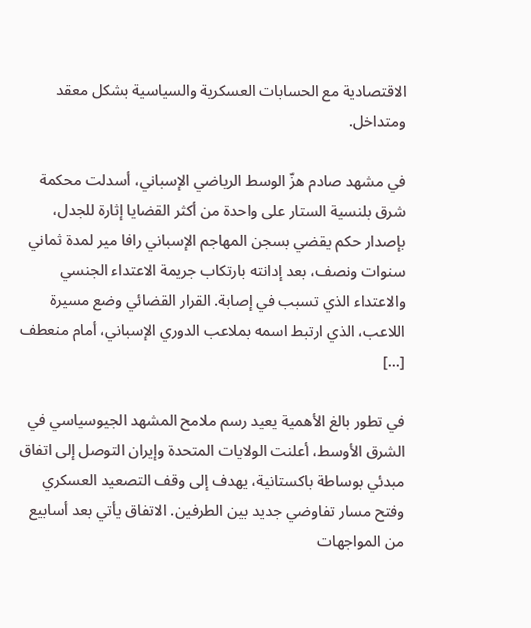الاقتصادية مع الحسابات العسكرية والسياسية بشكل معقد ومتداخل.

في مشهد صادم هزّ الوسط الرياضي الإسباني، أسدلت محكمة شرق بلنسية الستار على واحدة من أكثر القضايا إثارة للجدل، بإصدار حكم يقضي بسجن المهاجم الإسباني رافا مير لمدة ثماني سنوات ونصف، بعد إدانته بارتكاب جريمة الاعتداء الجنسي والاعتداء الذي تسبب في إصابة. القرار القضائي وضع مسيرة اللاعب، الذي ارتبط اسمه بملاعب الدوري الإسباني، أمام منعطف [...]

في تطور بالغ الأهمية يعيد رسم ملامح المشهد الجيوسياسي في الشرق الأوسط، أعلنت الولايات المتحدة وإيران التوصل إلى اتفاق مبدئي بوساطة باكستانية، يهدف إلى وقف التصعيد العسكري وفتح مسار تفاوضي جديد بين الطرفين. الاتفاق يأتي بعد أسابيع من المواجهات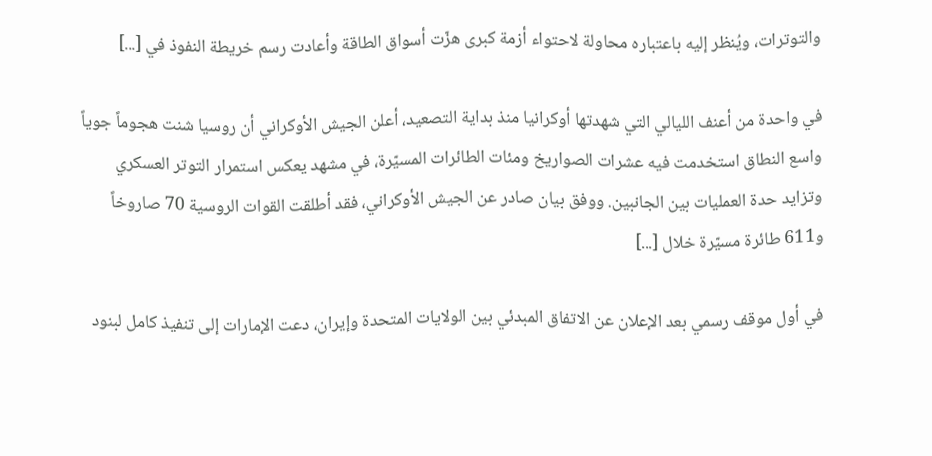والتوترات، ويُنظر إليه باعتباره محاولة لاحتواء أزمة كبرى هزّت أسواق الطاقة وأعادت رسم خريطة النفوذ في [...]

في واحدة من أعنف الليالي التي شهدتها أوكرانيا منذ بداية التصعيد، أعلن الجيش الأوكراني أن روسيا شنت هجوماً جوياً واسع النطاق استخدمت فيه عشرات الصواريخ ومئات الطائرات المسيّرة، في مشهد يعكس استمرار التوتر العسكري وتزايد حدة العمليات بين الجانبين. ووفق بيان صادر عن الجيش الأوكراني، فقد أطلقت القوات الروسية 70 صاروخاً و611 طائرة مسيّرة خلال [...]

في أول موقف رسمي بعد الإعلان عن الاتفاق المبدئي بين الولايات المتحدة وإيران، دعت الإمارات إلى تنفيذ كامل لبنود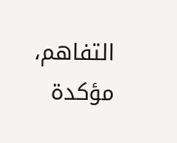التفاهم، مؤكدة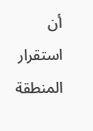أن استقرار المنطقة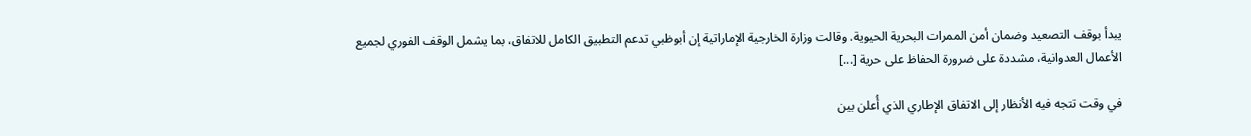يبدأ بوقف التصعيد وضمان أمن الممرات البحرية الحيوية. وقالت وزارة الخارجية الإماراتية إن أبوظبي تدعم التطبيق الكامل للاتفاق، بما يشمل الوقف الفوري لجميع الأعمال العدوانية، مشددة على ضرورة الحفاظ على حرية [...]

في وقت تتجه فيه الأنظار إلى الاتفاق الإطاري الذي أُعلن بين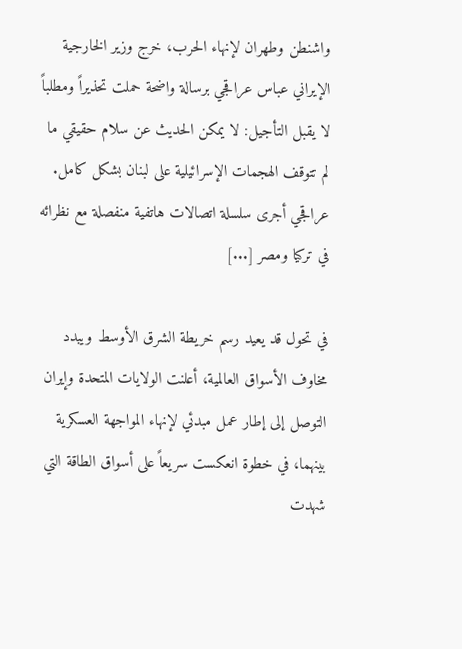واشنطن وطهران لإنهاء الحرب، خرج وزير الخارجية الإيراني عباس عراقجي برسالة واضحة حملت تحذيراً ومطلباً لا يقبل التأجيل: لا يمكن الحديث عن سلام حقيقي ما لم تتوقف الهجمات الإسرائيلية على لبنان بشكل كامل. عراقجي أجرى سلسلة اتصالات هاتفية منفصلة مع نظرائه في تركيا ومصر [...]

في تحول قد يعيد رسم خريطة الشرق الأوسط ويبدد مخاوف الأسواق العالمية، أعلنت الولايات المتحدة وإيران التوصل إلى إطار عمل مبدئي لإنهاء المواجهة العسكرية بينهما، في خطوة انعكست سريعاً على أسواق الطاقة التي شهدت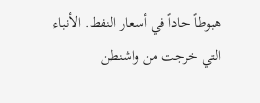هبوطاً حاداً في أسعار النفط. الأنباء التي خرجت من واشنطن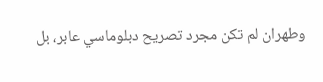وطهران لم تكن مجرد تصريح دبلوماسي عابر، بل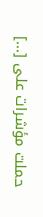حملت مؤشرات على [...]